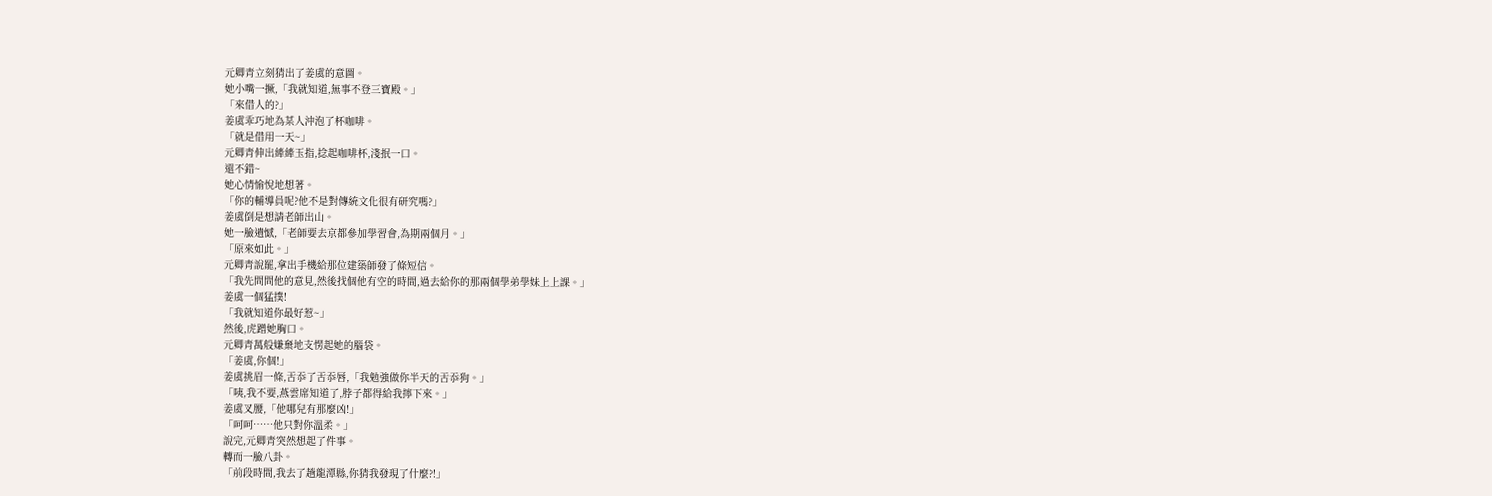元卿青立刻猜出了姜虞的意圖。
她小嘴一撅,「我就知道,無事不登三寶殿。」
「來借人的?」
姜虞乖巧地為某人沖泡了杯咖啡。
「就是借用一天~」
元卿青伸出縴縴玉指,捻起咖啡杯,淺抿一口。
還不錯~
她心情愉悅地想著。
「你的輔導員呢?他不是對傳統文化很有研究嗎?」
姜虞倒是想請老師出山。
她一臉遺憾,「老師要去京都參加學習會,為期兩個月。」
「原來如此。」
元卿青說罷,拿出手機給那位建築師發了條短信。
「我先問問他的意見,然後找個他有空的時間,過去給你的那兩個學弟學妹上上課。」
姜虞一個猛撲!
「我就知道你最好惹~」
然後,虎蹭她胸口。
元卿青萬般嫌棄地支愣起她的腦袋。
「姜虞,你個!」
姜虞挑眉一條,舌忝了舌忝唇,「我勉強做你半天的舌忝狗。」
「咦,我不要,燕雲席知道了,脖子都得給我擰下來。」
姜虞叉腰,「他哪兒有那麼凶!」
「呵呵……他只對你溫柔。」
說完,元卿青突然想起了件事。
轉而一臉八卦。
「前段時間,我去了趟龍潭縣,你猜我發現了什麼?!」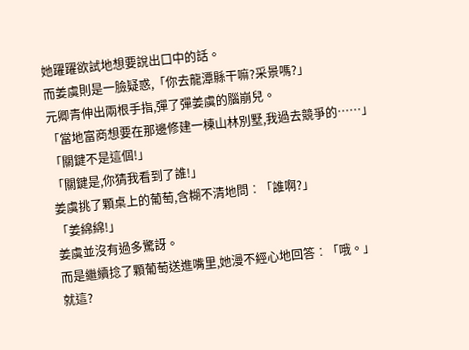她躍躍欲試地想要說出口中的話。
而姜虞則是一臉疑惑,「你去龍潭縣干嘛?采景嗎?」
元卿青伸出兩根手指,彈了彈姜虞的腦崩兒。
「當地富商想要在那邊修建一棟山林別墅,我過去競爭的……」
「關鍵不是這個!」
「關鍵是,你猜我看到了誰!」
姜虞挑了顆桌上的葡萄,含糊不清地問︰「誰啊?」
「姜綿綿!」
姜虞並沒有過多驚訝。
而是繼續捻了顆葡萄送進嘴里,她漫不經心地回答︰「哦。」
就這?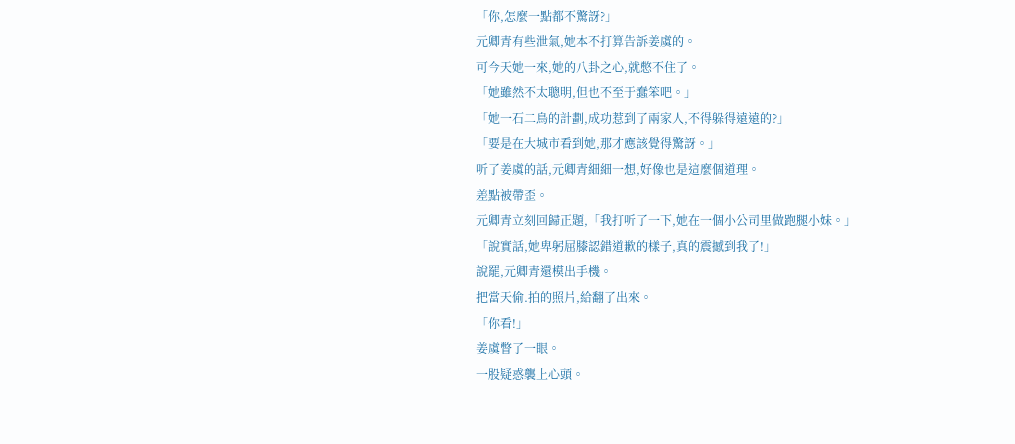「你,怎麼一點都不驚訝?」
元卿青有些泄氣,她本不打算告訴姜虞的。
可今天她一來,她的八卦之心,就憋不住了。
「她雖然不太聰明,但也不至于蠢笨吧。」
「她一石二鳥的計劃,成功惹到了兩家人,不得躲得遠遠的?」
「要是在大城市看到她,那才應該覺得驚訝。」
听了姜虞的話,元卿青細細一想,好像也是這麼個道理。
差點被帶歪。
元卿青立刻回歸正題,「我打听了一下,她在一個小公司里做跑腿小妹。」
「說實話,她卑躬屈膝認錯道歉的樣子,真的震撼到我了!」
說罷,元卿青還模出手機。
把當天偷.拍的照片,給翻了出來。
「你看!」
姜虞瞥了一眼。
一股疑惑襲上心頭。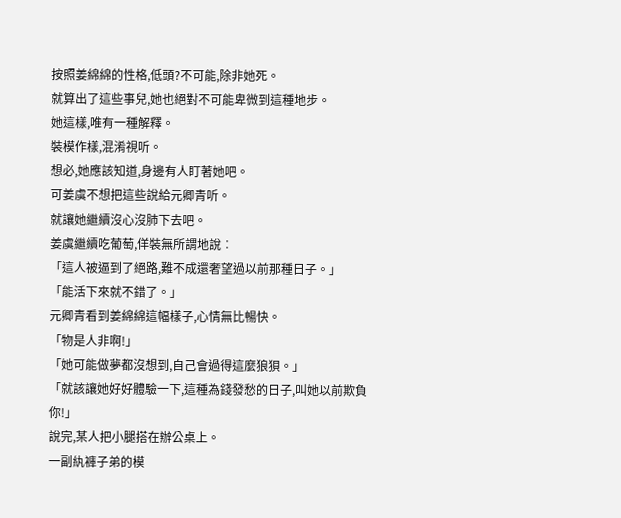按照姜綿綿的性格,低頭?不可能,除非她死。
就算出了這些事兒,她也絕對不可能卑微到這種地步。
她這樣,唯有一種解釋。
裝模作樣,混淆視听。
想必,她應該知道,身邊有人盯著她吧。
可姜虞不想把這些說給元卿青听。
就讓她繼續沒心沒肺下去吧。
姜虞繼續吃葡萄,佯裝無所謂地說︰
「這人被逼到了絕路,難不成還奢望過以前那種日子。」
「能活下來就不錯了。」
元卿青看到姜綿綿這幅樣子,心情無比暢快。
「物是人非啊!」
「她可能做夢都沒想到,自己會過得這麼狼狽。」
「就該讓她好好體驗一下,這種為錢發愁的日子,叫她以前欺負你!」
說完,某人把小腿搭在辦公桌上。
一副紈褲子弟的模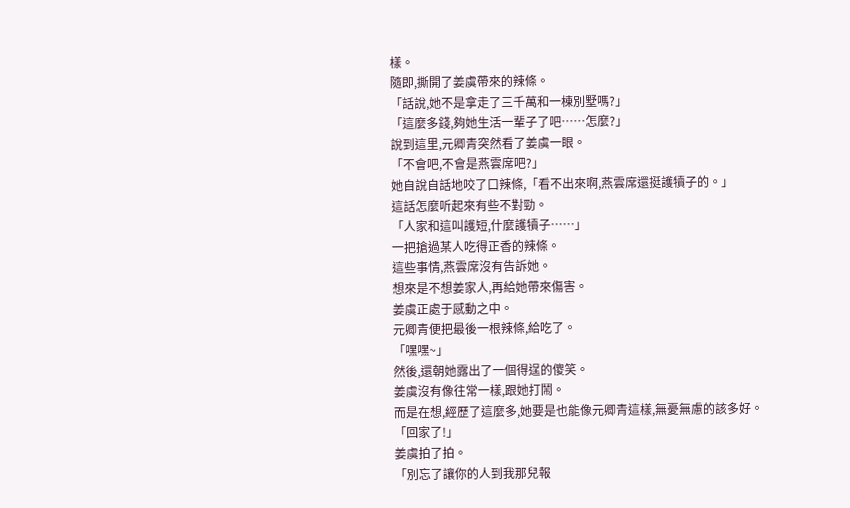樣。
隨即,撕開了姜虞帶來的辣條。
「話說,她不是拿走了三千萬和一棟別墅嗎?」
「這麼多錢,夠她生活一輩子了吧……怎麼?」
說到這里,元卿青突然看了姜虞一眼。
「不會吧,不會是燕雲席吧?」
她自說自話地咬了口辣條,「看不出來啊,燕雲席還挺護犢子的。」
這話怎麼听起來有些不對勁。
「人家和這叫護短,什麼護犢子……」
一把搶過某人吃得正香的辣條。
這些事情,燕雲席沒有告訴她。
想來是不想姜家人,再給她帶來傷害。
姜虞正處于感動之中。
元卿青便把最後一根辣條,給吃了。
「嘿嘿~」
然後,還朝她露出了一個得逞的傻笑。
姜虞沒有像往常一樣,跟她打鬧。
而是在想,經歷了這麼多,她要是也能像元卿青這樣,無憂無慮的該多好。
「回家了!」
姜虞拍了拍。
「別忘了讓你的人到我那兒報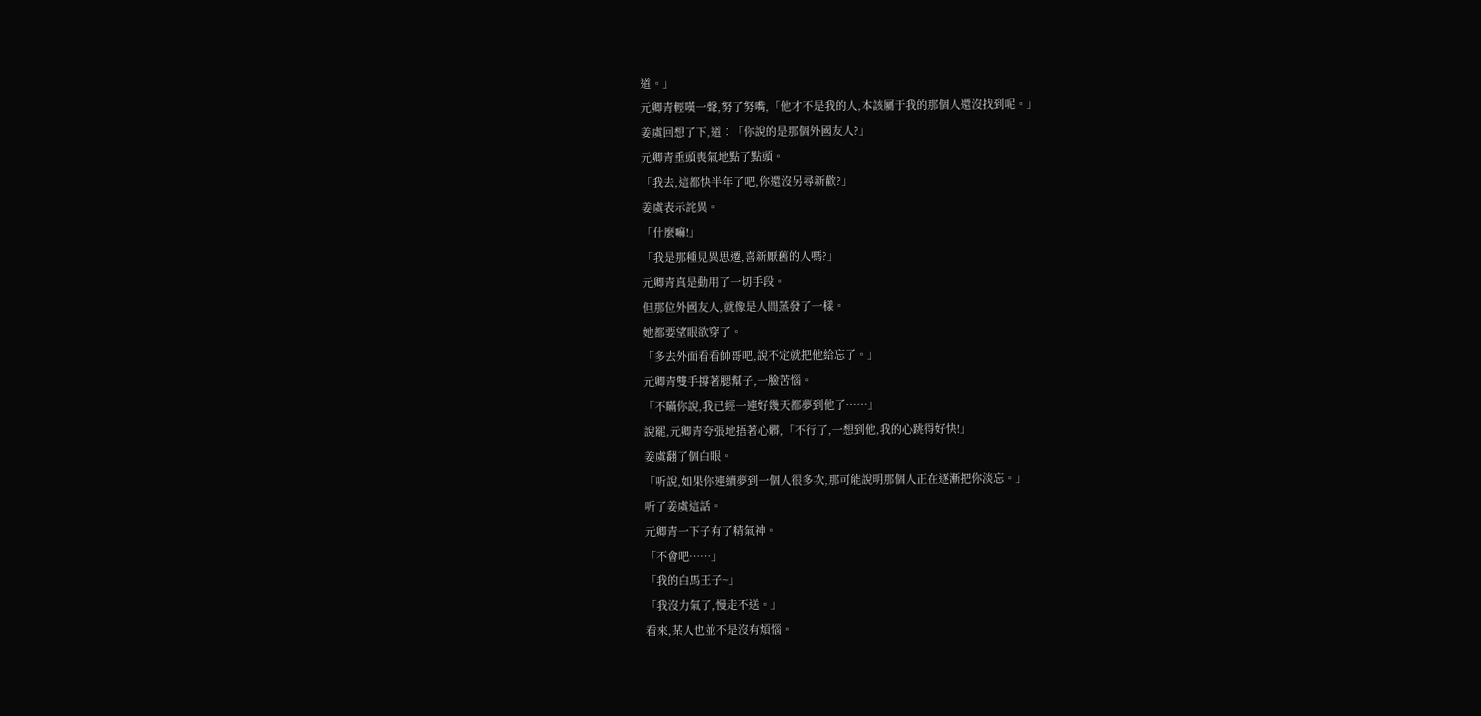道。」
元卿青輕嘆一聲,努了努嘴,「他才不是我的人,本該屬于我的那個人還沒找到呢。」
姜虞回想了下,道︰「你說的是那個外國友人?」
元卿青垂頭喪氣地點了點頭。
「我去,這都快半年了吧,你還沒另尋新歡?」
姜虞表示詫異。
「什麼嘛!」
「我是那種見異思遷,喜新厭舊的人嗎?」
元卿青真是動用了一切手段。
但那位外國友人,就像是人間蒸發了一樣。
她都要望眼欲穿了。
「多去外面看看帥哥吧,說不定就把他給忘了。」
元卿青雙手撐著腮幫子,一臉苦惱。
「不瞞你說,我已經一連好幾天都夢到他了……」
說罷,元卿青夸張地捂著心髒,「不行了,一想到他,我的心跳得好快!」
姜虞翻了個白眼。
「听說,如果你連續夢到一個人很多次,那可能說明那個人正在逐漸把你淡忘。」
听了姜虞這話。
元卿青一下子有了精氣神。
「不會吧……」
「我的白馬王子~」
「我沒力氣了,慢走不送。」
看來,某人也並不是沒有煩惱。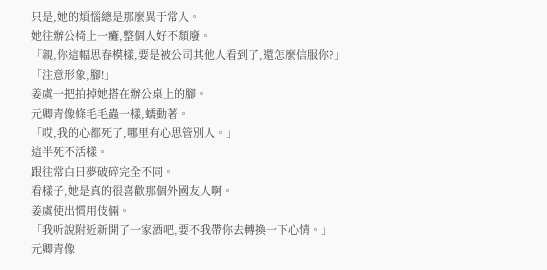只是,她的煩惱總是那麼異于常人。
她往辦公椅上一癱,整個人好不頹廢。
「親,你這幅思春模樣,要是被公司其他人看到了,還怎麼信服你?」
「注意形象,腳!」
姜虞一把拍掉她搭在辦公桌上的腳。
元卿青像條毛毛蟲一樣,蠕動著。
「哎,我的心都死了,哪里有心思管別人。」
這半死不活樣。
跟往常白日夢破碎完全不同。
看樣子,她是真的很喜歡那個外國友人啊。
姜虞使出慣用伎倆。
「我听說附近新開了一家酒吧,要不我帶你去轉換一下心情。」
元卿青像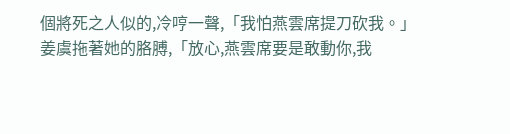個將死之人似的,冷哼一聲,「我怕燕雲席提刀砍我。」
姜虞拖著她的胳膊,「放心,燕雲席要是敢動你,我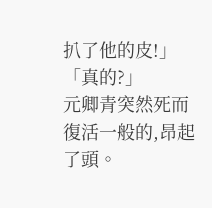扒了他的皮!」
「真的?」
元卿青突然死而復活一般的,昂起了頭。